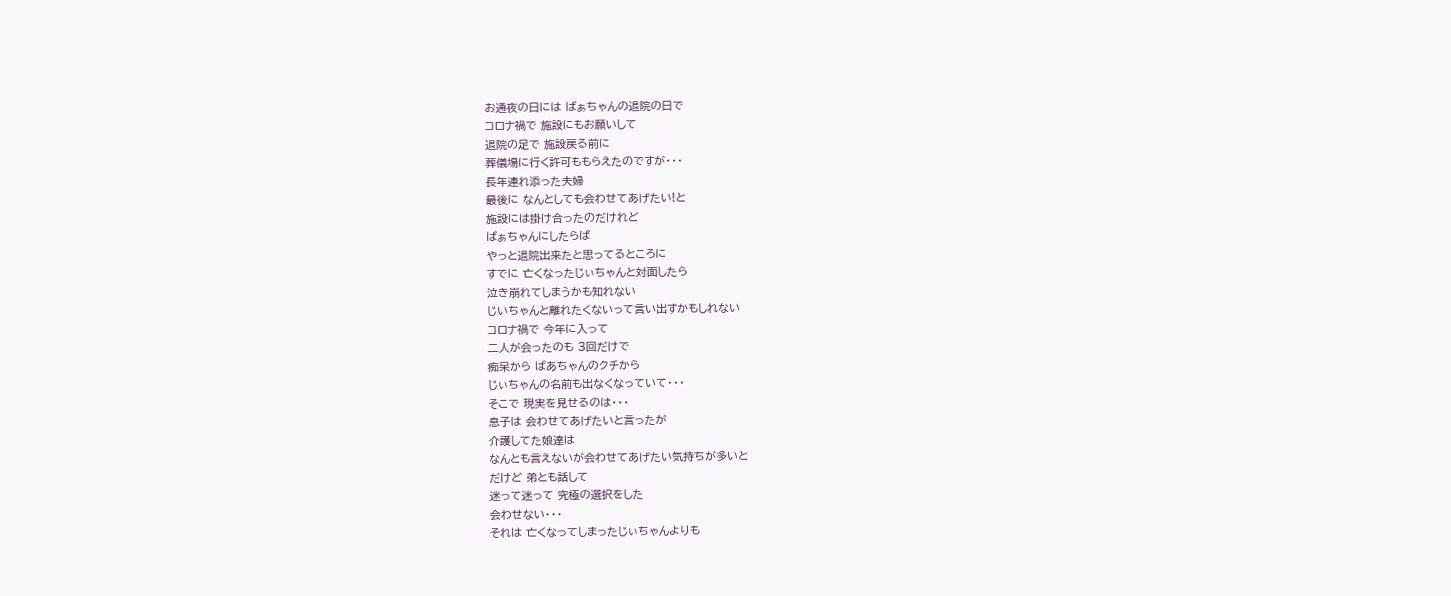お通夜の日には ばぁちゃんの退院の日で
コロナ禍で 施設にもお願いして
退院の足で 施設戻る前に
葬儀場に行く許可ももらえたのですが・・・
長年連れ添った夫婦
最後に なんとしても会わせてあげたい!と
施設には掛け合ったのだけれど
ばぁちゃんにしたらば
やっと退院出来たと思ってるところに
すでに 亡くなったじぃちゃんと対面したら
泣き崩れてしまうかも知れない
じいちゃんと離れたくないって言い出すかもしれない
コロナ禍で 今年に入って
二人が会ったのも 3回だけで
痴呆から ばあちゃんのクチから
じぃちゃんの名前も出なくなっていて・・・
そこで 現実を見せるのは・・・
息子は 会わせてあげたいと言ったが
介護してた娘達は
なんとも言えないが会わせてあげたい気持ちが多いと
だけど 弟とも話して
迷って迷って 究極の選択をした
会わせない・・・
それは 亡くなってしまったじぃちゃんよりも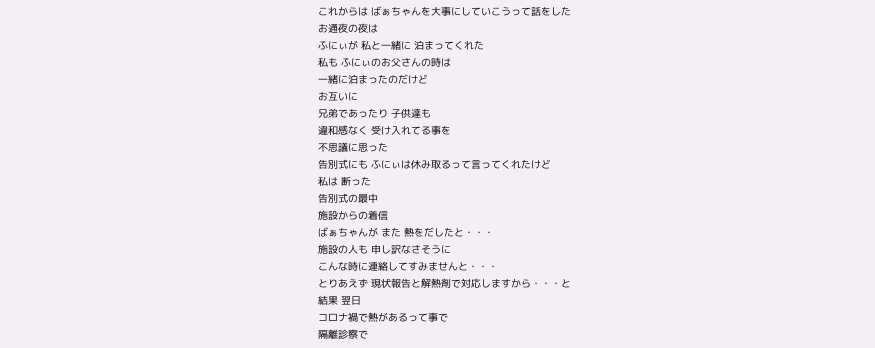これからは ばぁちゃんを大事にしていこうって話をした
お通夜の夜は
ふにぃが 私と一緒に 泊まってくれた
私も ふにぃのお父さんの時は
一緒に泊まったのだけど
お互いに
兄弟であったり 子供達も
違和感なく 受け入れてる事を
不思議に思った
告別式にも ふにぃは休み取るって言ってくれたけど
私は 断った
告別式の最中
施設からの着信
ばぁちゃんが また 熱をだしたと・・・
施設の人も 申し訳なさそうに
こんな時に連絡してすみませんと・・・
とりあえず 現状報告と解熱剤で対応しますから・・・と
結果 翌日
コロナ禍で熱があるって事で
隔離診察で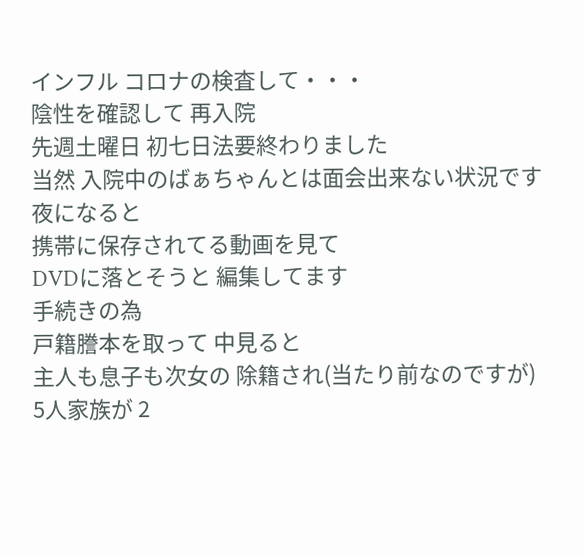インフル コロナの検査して・・・
陰性を確認して 再入院
先週土曜日 初七日法要終わりました
当然 入院中のばぁちゃんとは面会出来ない状況です
夜になると
携帯に保存されてる動画を見て
DVDに落とそうと 編集してます
手続きの為
戸籍謄本を取って 中見ると
主人も息子も次女の 除籍され(当たり前なのですが)
5人家族が 2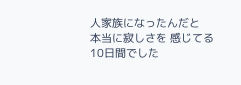人家族になったんだと
本当に寂しさを 感じてる10日間でした